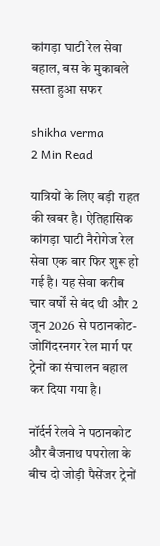कांगड़ा घाटी रेल सेवा बहाल, बस के मुकाबले सस्ता हुआ सफर

shikha verma
2 Min Read

यात्रियों के लिए बड़ी राहत की खबर है। ऐतिहासिक कांगड़ा घाटी नैरोगेज रेल सेवा एक बार फिर शुरू हो गई है। यह सेवा करीब चार वर्षों से बंद थी और 2 जून 2026 से पठानकोट-जोगिंदरनगर रेल मार्ग पर ट्रेनों का संचालन बहाल कर दिया गया है।

नॉर्दर्न रेलवे ने पठानकोट और बैजनाथ पपरोला के बीच दो जोड़ी पैसेंजर ट्रेनों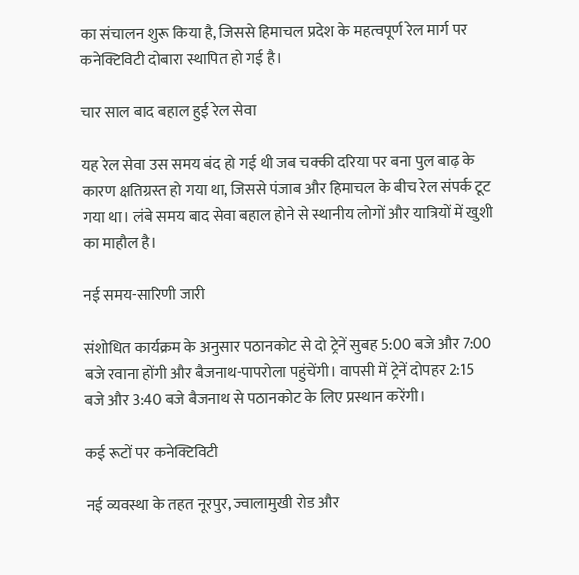का संचालन शुरू किया है, जिससे हिमाचल प्रदेश के महत्वपूर्ण रेल मार्ग पर कनेक्टिविटी दोबारा स्थापित हो गई है।

चार साल बाद बहाल हुई रेल सेवा

यह रेल सेवा उस समय बंद हो गई थी जब चक्की दरिया पर बना पुल बाढ़ के कारण क्षतिग्रस्त हो गया था, जिससे पंजाब और हिमाचल के बीच रेल संपर्क टूट गया था। लंबे समय बाद सेवा बहाल होने से स्थानीय लोगों और यात्रियों में खुशी का माहौल है।

नई समय-सारिणी जारी

संशोधित कार्यक्रम के अनुसार पठानकोट से दो ट्रेनें सुबह 5:00 बजे और 7:00 बजे रवाना होंगी और बैजनाथ-पापरोला पहुंचेंगी। वापसी में ट्रेनें दोपहर 2:15 बजे और 3:40 बजे बैजनाथ से पठानकोट के लिए प्रस्थान करेंगी।

कई रूटों पर कनेक्टिविटी

नई व्यवस्था के तहत नूरपुर, ज्वालामुखी रोड और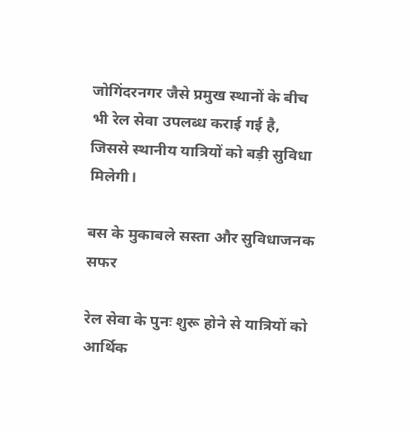जोगिंदरनगर जैसे प्रमुख स्थानों के बीच भी रेल सेवा उपलब्ध कराई गई है, जिससे स्थानीय यात्रियों को बड़ी सुविधा मिलेगी।

बस के मुकाबले सस्ता और सुविधाजनक सफर

रेल सेवा के पुनः शुरू होने से यात्रियों को आर्थिक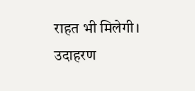राहत भी मिलेगी। उदाहरण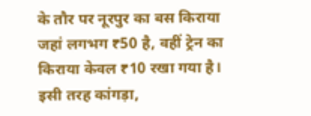के तौर पर नूरपुर का बस किराया जहां लगभग ₹50 है, वहीं ट्रेन का किराया केवल ₹10 रखा गया है। इसी तरह कांगड़ा,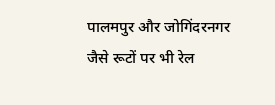पालमपुर और जोगिंदरनगर जैसे रूटों पर भी रेल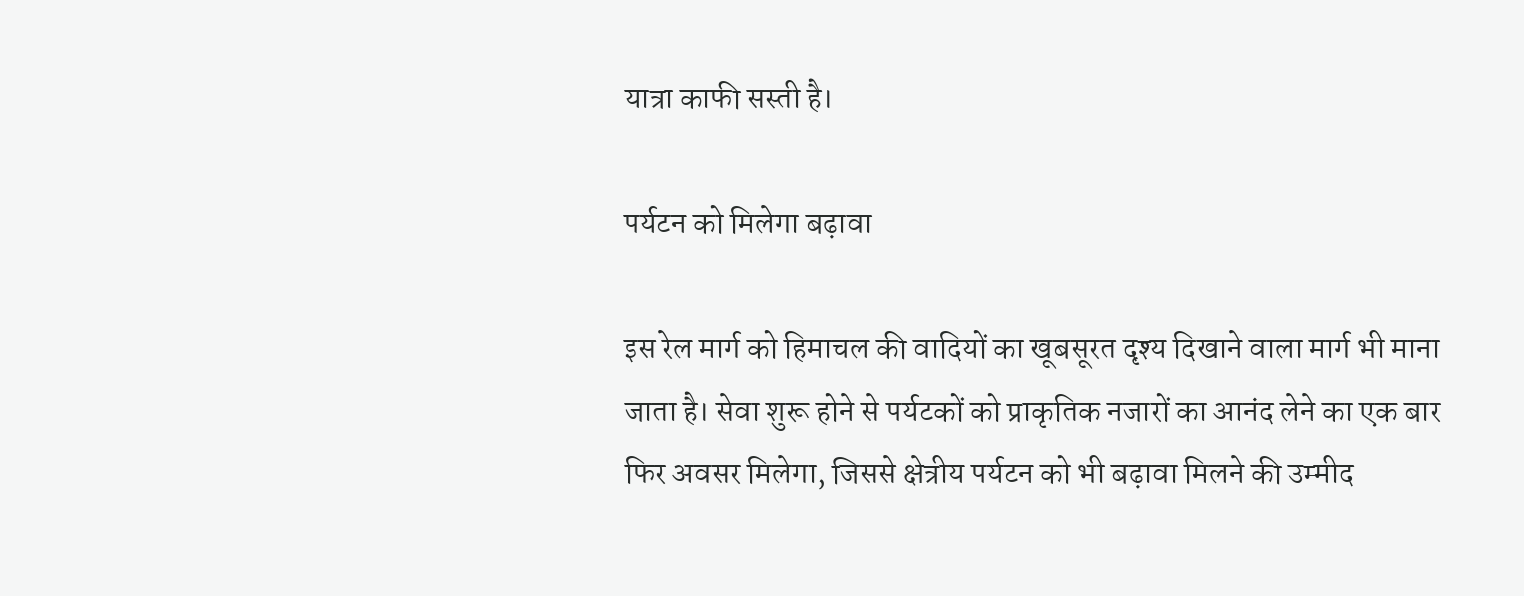यात्रा काफी सस्ती है।

पर्यटन को मिलेगा बढ़ावा

इस रेल मार्ग को हिमाचल की वादियों का खूबसूरत दृश्य दिखाने वाला मार्ग भी माना जाता है। सेवा शुरू होने से पर्यटकों को प्राकृतिक नजारों का आनंद लेने का एक बार फिर अवसर मिलेगा, जिससे क्षेत्रीय पर्यटन को भी बढ़ावा मिलने की उम्मीद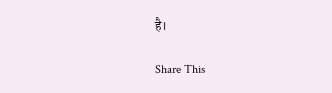है।

Share This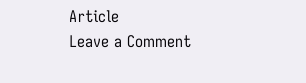Article
Leave a Comment